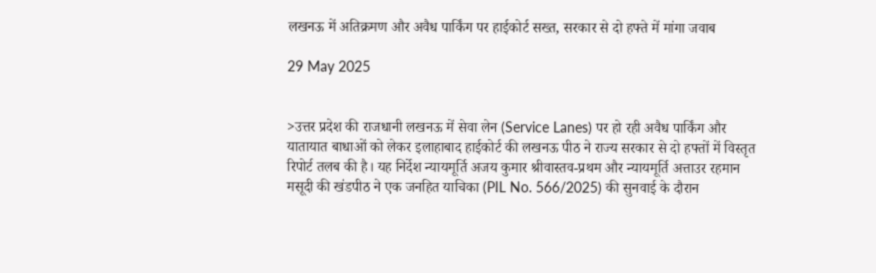लखनऊ में अतिक्रमण और अवैध पार्किंग पर हाईकोर्ट सख्त, सरकार से दो हफ्ते में मांगा जवाब

29 May 2025


>उत्तर प्रदेश की राजधानी लखनऊ में सेवा लेन (Service Lanes) पर हो रही अवैध पार्किंग और यातायात बाधाओं को लेकर इलाहाबाद हाईकोर्ट की लखनऊ पीठ ने राज्य सरकार से दो हफ्तों में विस्तृत रिपोर्ट तलब की है। यह निर्देश न्यायमूर्ति अजय कुमार श्रीवास्तव-प्रथम और न्यायमूर्ति अत्ताउर रहमान मसूदी की खंडपीठ ने एक जनहित याचिका (PIL No. 566/2025) की सुनवाई के दौरान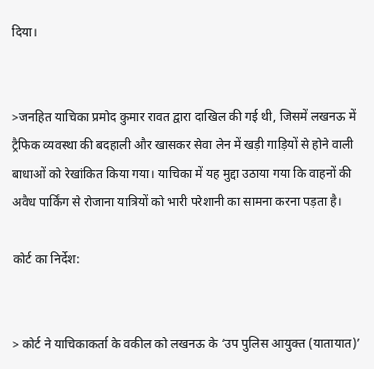दिया।


>जनहित याचिका प्रमोद कुमार रावत द्वारा दाखिल की गई थी, जिसमें लखनऊ में ट्रैफिक व्यवस्था की बदहाली और खासकर सेवा लेन में खड़ी गाड़ियों से होने वाली बाधाओं को रेखांकित किया गया। याचिका में यह मुद्दा उठाया गया कि वाहनों की अवैध पार्किंग से रोजाना यात्रियों को भारी परेशानी का सामना करना पड़ता है।

कोर्ट का निर्देश:


> कोर्ट ने याचिकाकर्ता के वकील को लखनऊ के ‘उप पुलिस आयुक्त (यातायात)’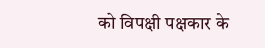को विपक्षी पक्षकार के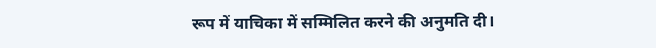रूप में याचिका में सम्मिलित करने की अनुमति दी।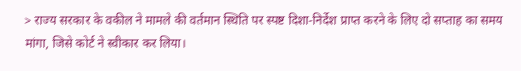> राज्य सरकार के वकील ने मामले की वर्तमान स्थिति पर स्पष्ट दिशा-निर्देश प्राप्त करने के लिए दो सप्ताह का समय मांगा, जिसे कोर्ट ने स्वीकार कर लिया।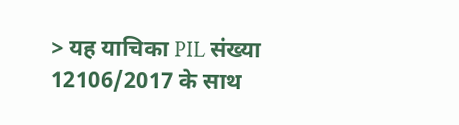> यह याचिका PIL संख्या 12106/2017 के साथ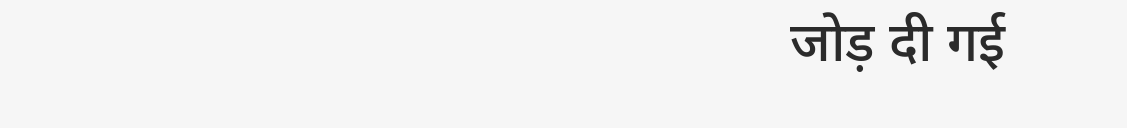जोड़ दी गई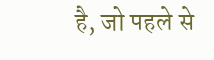है, जो पहले से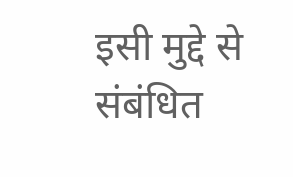इसी मुद्दे से संबंधित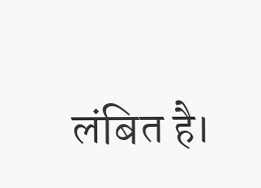लंबित है।